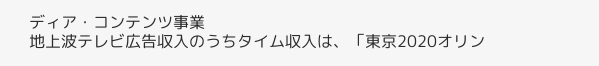ディア・コンテンツ事業
地上波テレビ広告収入のうちタイム収入は、「東京2020オリン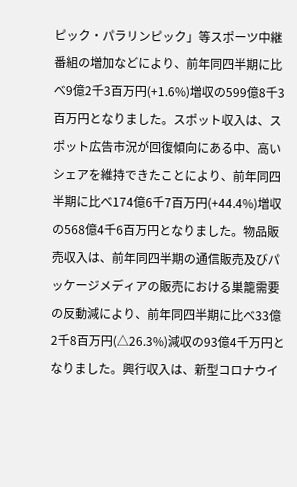ピック・パラリンピック」等スポーツ中継番組の増加などにより、前年同四半期に比べ9億2千3百万円(+1.6%)増収の599億8千3百万円となりました。スポット収入は、スポット広告市況が回復傾向にある中、高いシェアを維持できたことにより、前年同四半期に比べ174億6千7百万円(+44.4%)増収の568億4千6百万円となりました。物品販売収入は、前年同四半期の通信販売及びパッケージメディアの販売における巣籠需要の反動減により、前年同四半期に比べ33億2千8百万円(△26.3%)減収の93億4千万円となりました。興行収入は、新型コロナウイ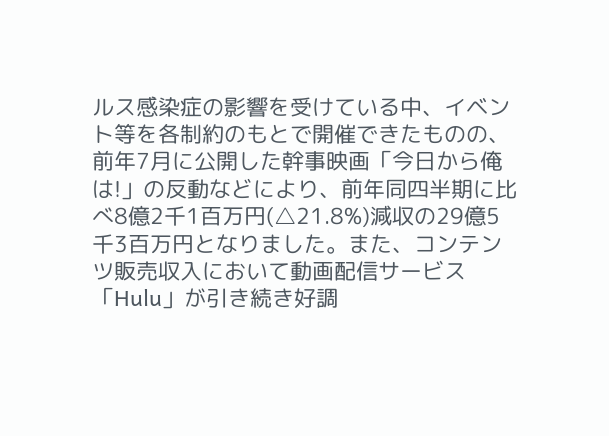ルス感染症の影響を受けている中、イベント等を各制約のもとで開催できたものの、前年7月に公開した幹事映画「今日から俺は!」の反動などにより、前年同四半期に比べ8億2千1百万円(△21.8%)減収の29億5千3百万円となりました。また、コンテンツ販売収入において動画配信サービス「Hulu」が引き続き好調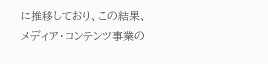に推移しており、この結果、メディア・コンテンツ事業の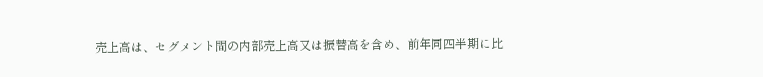売上高は、セグメント間の内部売上高又は振替高を含め、前年同四半期に比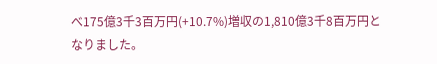べ175億3千3百万円(+10.7%)増収の1,810億3千8百万円となりました。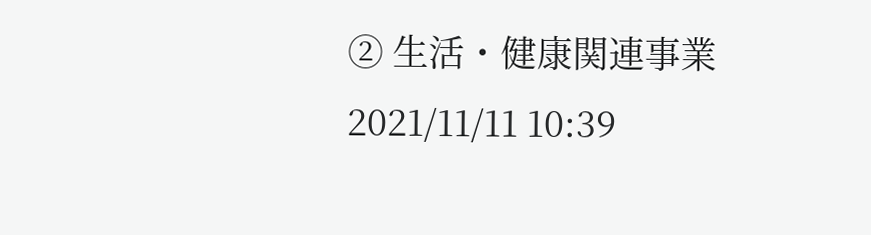② 生活・健康関連事業
2021/11/11 10:39